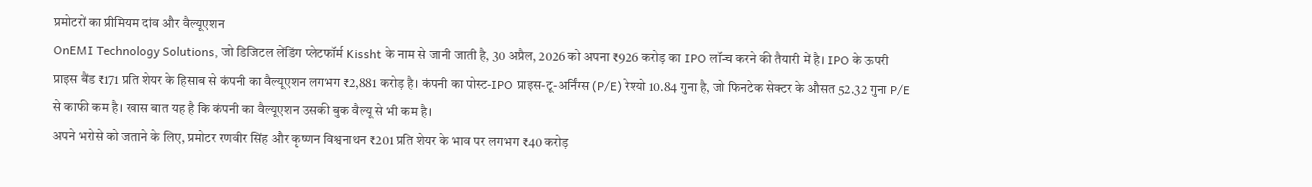प्रमोटरों का प्रीमियम दांव और वैल्यूएशन
OnEMI Technology Solutions, जो डिजिटल लेंडिंग प्लेटफॉर्म Kissht के नाम से जानी जाती है, 30 अप्रैल, 2026 को अपना ₹926 करोड़ का IPO लॉन्च करने की तैयारी में है। IPO के ऊपरी प्राइस बैंड ₹171 प्रति शेयर के हिसाब से कंपनी का वैल्यूएशन लगभग ₹2,881 करोड़ है। कंपनी का पोस्ट-IPO प्राइस-टू-अर्निंग्स (P/E) रेश्यो 10.84 गुना है, जो फिनटेक सेक्टर के औसत 52.32 गुना P/E से काफी कम है। खास बात यह है कि कंपनी का वैल्यूएशन उसकी बुक वैल्यू से भी कम है।
अपने भरोसे को जताने के लिए, प्रमोटर रणवीर सिंह और कृष्णन विश्वनाथन ₹201 प्रति शेयर के भाव पर लगभग ₹40 करोड़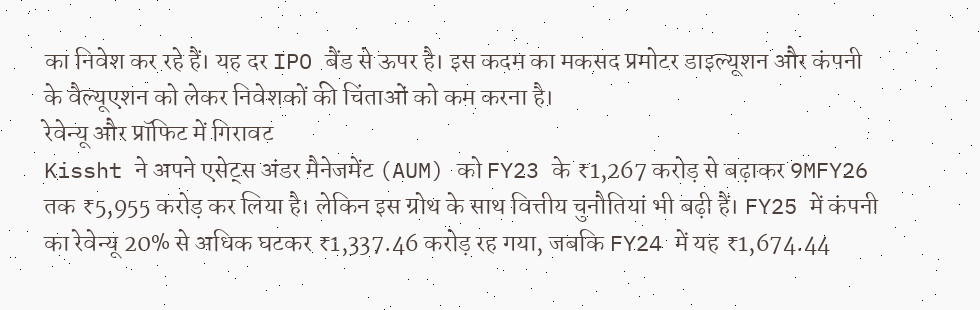का निवेश कर रहे हैं। यह दर IPO बैंड से ऊपर है। इस कदम का मकसद प्रमोटर डाइल्यूशन और कंपनी के वैल्यूएशन को लेकर निवेशकों की चिंताओं को कम करना है।
रेवेन्यू और प्रॉफिट में गिरावट
Kissht ने अपने एसेट्स अंडर मैनेजमेंट (AUM) को FY23 के ₹1,267 करोड़ से बढ़ाकर 9MFY26 तक ₹5,955 करोड़ कर लिया है। लेकिन इस ग्रोथ के साथ वित्तीय चुनौतियां भी बढ़ी हैं। FY25 में कंपनी का रेवेन्यू 20% से अधिक घटकर ₹1,337.46 करोड़ रह गया, जबकि FY24 में यह ₹1,674.44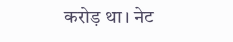करोड़ था। नेट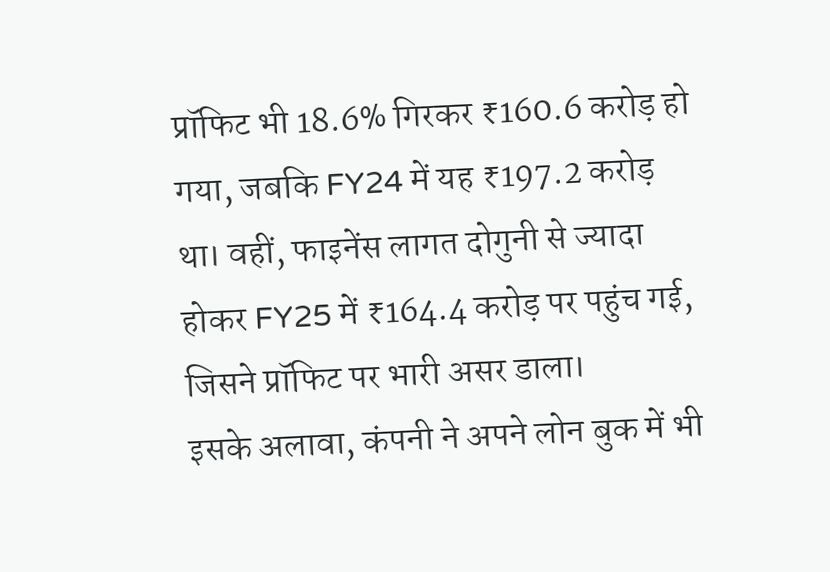प्रॉफिट भी 18.6% गिरकर ₹160.6 करोड़ हो गया, जबकि FY24 में यह ₹197.2 करोड़ था। वहीं, फाइनेंस लागत दोगुनी से ज्यादा होकर FY25 में ₹164.4 करोड़ पर पहुंच गई, जिसने प्रॉफिट पर भारी असर डाला।
इसके अलावा, कंपनी ने अपने लोन बुक में भी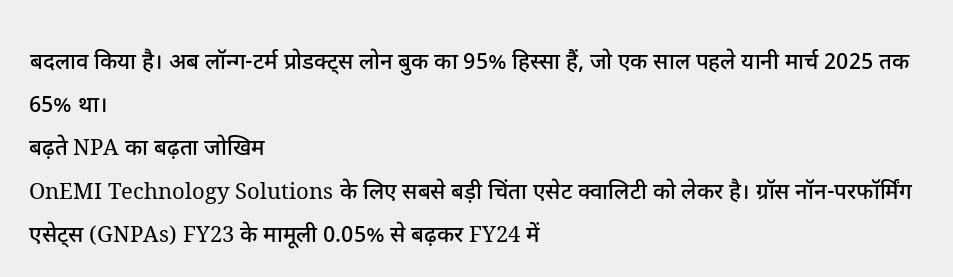बदलाव किया है। अब लॉन्ग-टर्म प्रोडक्ट्स लोन बुक का 95% हिस्सा हैं, जो एक साल पहले यानी मार्च 2025 तक 65% था।
बढ़ते NPA का बढ़ता जोखिम
OnEMI Technology Solutions के लिए सबसे बड़ी चिंता एसेट क्वालिटी को लेकर है। ग्रॉस नॉन-परफॉर्मिंग एसेट्स (GNPAs) FY23 के मामूली 0.05% से बढ़कर FY24 में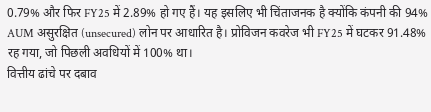0.79% और फिर FY25 में 2.89% हो गए हैं। यह इसलिए भी चिंताजनक है क्योंकि कंपनी की 94% AUM असुरक्षित (unsecured) लोन पर आधारित है। प्रोविजन कवरेज भी FY25 में घटकर 91.48% रह गया, जो पिछली अवधियों में 100% था।
वित्तीय ढांचे पर दबाव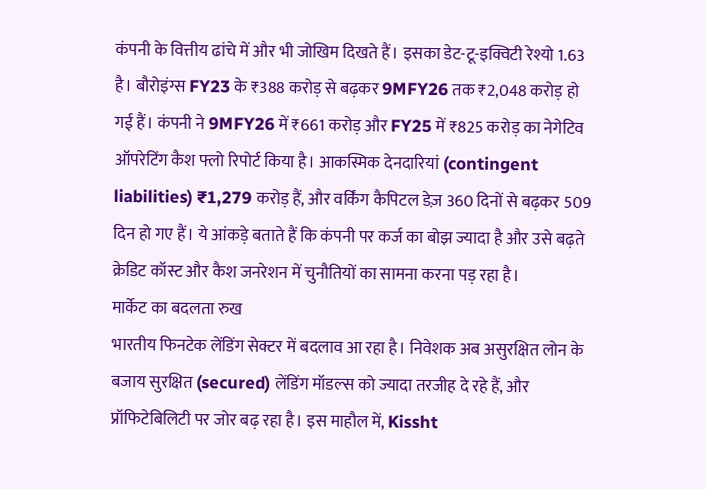कंपनी के वित्तीय ढांचे में और भी जोखिम दिखते हैं। इसका डेट-टू-इक्विटी रेश्यो 1.63 है। बौरोइंग्स FY23 के ₹388 करोड़ से बढ़कर 9MFY26 तक ₹2,048 करोड़ हो गई हैं। कंपनी ने 9MFY26 में ₹661 करोड़ और FY25 में ₹825 करोड़ का नेगेटिव ऑपरेटिंग कैश फ्लो रिपोर्ट किया है। आकस्मिक देनदारियां (contingent liabilities) ₹1,279 करोड़ हैं, और वर्किंग कैपिटल डेज़ 360 दिनों से बढ़कर 509 दिन हो गए हैं। ये आंकड़े बताते हैं कि कंपनी पर कर्ज का बोझ ज्यादा है और उसे बढ़ते क्रेडिट कॉस्ट और कैश जनरेशन में चुनौतियों का सामना करना पड़ रहा है।
मार्केट का बदलता रुख
भारतीय फिनटेक लेंडिंग सेक्टर में बदलाव आ रहा है। निवेशक अब असुरक्षित लोन के बजाय सुरक्षित (secured) लेंडिंग मॉडल्स को ज्यादा तरजीह दे रहे हैं, और प्रॉफिटेबिलिटी पर जोर बढ़ रहा है। इस माहौल में, Kissht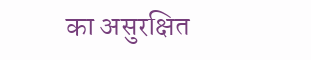का असुरक्षित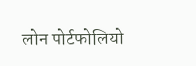लोन पोर्टफोलियो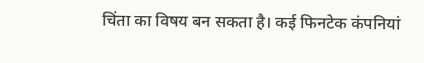चिंता का विषय बन सकता है। कई फिनटेक कंपनियां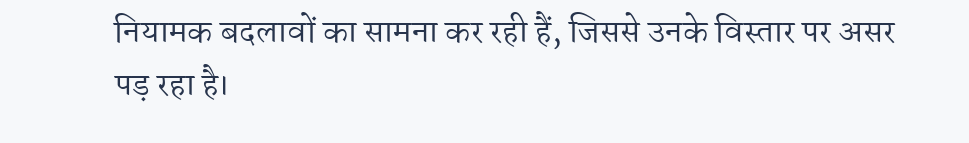नियामक बदलावों का सामना कर रही हैं, जिससे उनके विस्तार पर असर पड़ रहा है।